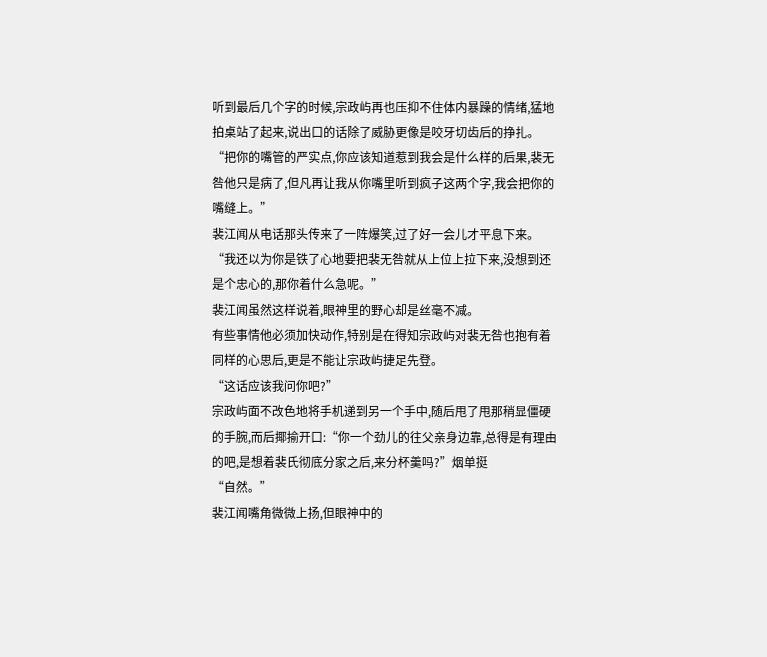听到最后几个字的时候,宗政屿再也压抑不住体内暴躁的情绪,猛地拍桌站了起来,说出口的话除了威胁更像是咬牙切齿后的挣扎。
“把你的嘴管的严实点,你应该知道惹到我会是什么样的后果,裴无咎他只是病了,但凡再让我从你嘴里听到疯子这两个字,我会把你的嘴缝上。”
裴江闻从电话那头传来了一阵爆笑,过了好一会儿才平息下来。
“我还以为你是铁了心地要把裴无咎就从上位上拉下来,没想到还是个忠心的,那你着什么急呢。”
裴江闻虽然这样说着,眼神里的野心却是丝毫不减。
有些事情他必须加快动作,特别是在得知宗政屿对裴无咎也抱有着同样的心思后,更是不能让宗政屿捷足先登。
“这话应该我问你吧?”
宗政屿面不改色地将手机递到另一个手中,随后甩了甩那稍显僵硬的手腕,而后揶揄开口:“你一个劲儿的往父亲身边靠,总得是有理由的吧,是想着裴氏彻底分家之后,来分杯羹吗?”烟单挺
“自然。”
裴江闻嘴角微微上扬,但眼神中的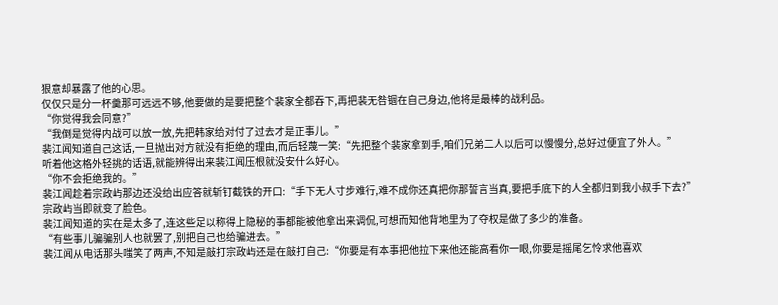狠意却暴露了他的心思。
仅仅只是分一杯羹那可远远不够,他要做的是要把整个裴家全都吞下,再把裴无咎锢在自己身边,他将是最棒的战利品。
“你觉得我会同意?”
“我倒是觉得内战可以放一放,先把韩家给对付了过去才是正事儿。”
裴江闻知道自己这话,一旦抛出对方就没有拒绝的理由,而后轻蔑一笑:“先把整个裴家拿到手,咱们兄弟二人以后可以慢慢分,总好过便宜了外人。”
听着他这格外轻挑的话语,就能辨得出来裴江闻压根就没安什么好心。
“你不会拒绝我的。”
裴江闻趁着宗政屿那边还没给出应答就斩钉截铁的开口:“手下无人寸步难行,难不成你还真把你那誓言当真,要把手底下的人全都归到我小叔手下去?”
宗政屿当即就变了脸色。
裴江闻知道的实在是太多了,连这些足以称得上隐秘的事都能被他拿出来调侃,可想而知他背地里为了夺权是做了多少的准备。
“有些事儿骗骗别人也就罢了,别把自己也给骗进去。”
裴江闻从电话那头嗤笑了两声,不知是敲打宗政屿还是在敲打自己:“你要是有本事把他拉下来他还能高看你一眼,你要是摇尾乞怜求他喜欢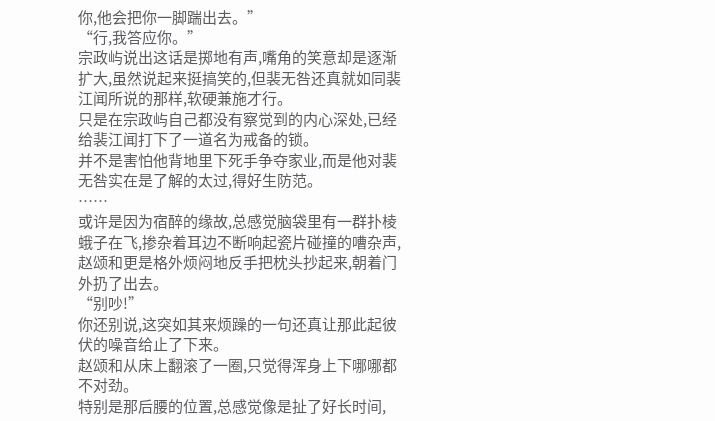你,他会把你一脚踹出去。”
“行,我答应你。”
宗政屿说出这话是掷地有声,嘴角的笑意却是逐渐扩大,虽然说起来挺搞笑的,但裴无咎还真就如同裴江闻所说的那样,软硬兼施才行。
只是在宗政屿自己都没有察觉到的内心深处,已经给裴江闻打下了一道名为戒备的锁。
并不是害怕他背地里下死手争夺家业,而是他对裴无咎实在是了解的太过,得好生防范。
……
或许是因为宿醉的缘故,总感觉脑袋里有一群扑棱蛾子在飞,掺杂着耳边不断响起瓷片碰撞的嘈杂声,赵颂和更是格外烦闷地反手把枕头抄起来,朝着门外扔了出去。
“别吵!”
你还别说,这突如其来烦躁的一句还真让那此起彼伏的噪音给止了下来。
赵颂和从床上翻滚了一圈,只觉得浑身上下哪哪都不对劲。
特别是那后腰的位置,总感觉像是扯了好长时间,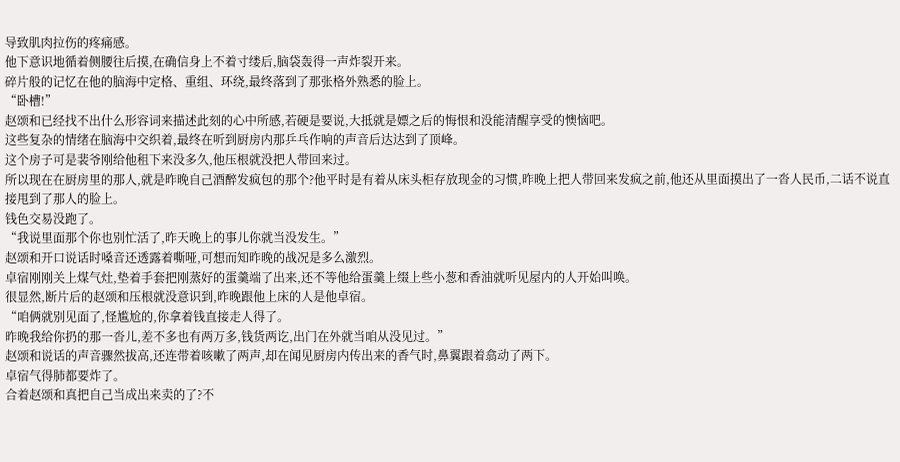导致肌肉拉伤的疼痛感。
他下意识地循着侧腰往后摸,在确信身上不着寸缕后,脑袋轰得一声炸裂开来。
碎片般的记忆在他的脑海中定格、重组、环绕,最终落到了那张格外熟悉的脸上。
“卧槽!”
赵颂和已经找不出什么形容词来描述此刻的心中所感,若硬是要说,大抵就是嫖之后的悔恨和没能清醒享受的懊恼吧。
这些复杂的情绪在脑海中交织着,最终在听到厨房内那乒乓作响的声音后达达到了顶峰。
这个房子可是裴爷刚给他租下来没多久,他压根就没把人带回来过。
所以现在在厨房里的那人,就是昨晚自己酒醉发疯包的那个?他平时是有着从床头柜存放现金的习惯,昨晚上把人带回来发疯之前,他还从里面摸出了一沓人民币,二话不说直接甩到了那人的脸上。
钱色交易没跑了。
“我说里面那个你也别忙活了,昨天晚上的事儿你就当没发生。”
赵颂和开口说话时嗓音还透露着嘶哑,可想而知昨晚的战况是多么激烈。
卓宿刚刚关上煤气灶,垫着手套把刚蒸好的蛋羹端了出来,还不等他给蛋羹上缀上些小葱和香油就听见屋内的人开始叫唤。
很显然,断片后的赵颂和压根就没意识到,昨晚跟他上床的人是他卓宿。
“咱俩就别见面了,怪尴尬的,你拿着钱直接走人得了。
昨晚我给你扔的那一沓儿,差不多也有两万多,钱货两讫,出门在外就当咱从没见过。”
赵颂和说话的声音骤然拔高,还连带着咳嗽了两声,却在闻见厨房内传出来的香气时,鼻翼跟着翕动了两下。
卓宿气得肺都要炸了。
合着赵颂和真把自己当成出来卖的了?不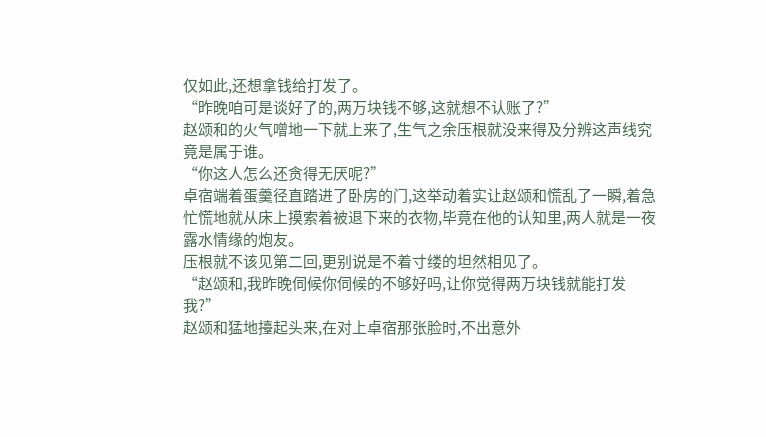仅如此,还想拿钱给打发了。
“昨晚咱可是谈好了的,两万块钱不够,这就想不认账了?”
赵颂和的火气噌地一下就上来了,生气之余压根就没来得及分辨这声线究竟是属于谁。
“你这人怎么还贪得无厌呢?”
卓宿端着蛋羹径直踏进了卧房的门,这举动着实让赵颂和慌乱了一瞬,着急忙慌地就从床上摸索着被退下来的衣物,毕竟在他的认知里,两人就是一夜露水情缘的炮友。
压根就不该见第二回,更别说是不着寸缕的坦然相见了。
“赵颂和,我昨晚伺候你伺候的不够好吗,让你觉得两万块钱就能打发我?”
赵颂和猛地擡起头来,在对上卓宿那张脸时,不出意外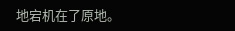地宕机在了原地。